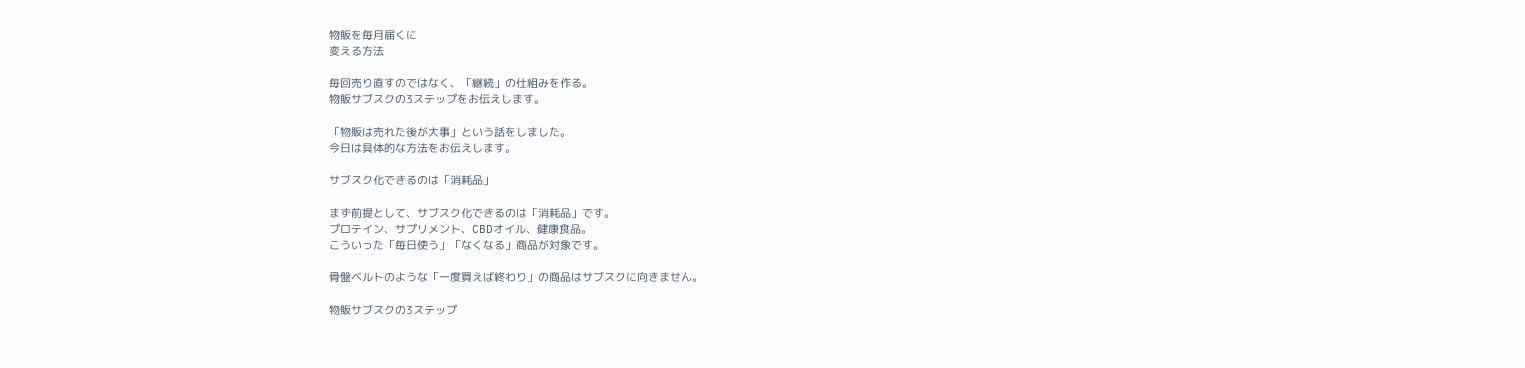物販を毎月届くに
変える方法

毎回売り直すのではなく、「継続」の仕組みを作る。
物販サブスクの3ステップをお伝えします。

「物販は売れた後が大事」という話をしました。
今日は具体的な方法をお伝えします。

サブスク化できるのは「消耗品」

まず前提として、サブスク化できるのは「消耗品」です。
プロテイン、サプリメント、CBDオイル、健康食品。
こういった「毎日使う」「なくなる」商品が対象です。

骨盤ベルトのような「一度買えば終わり」の商品はサブスクに向きません。

物販サブスクの3ステップ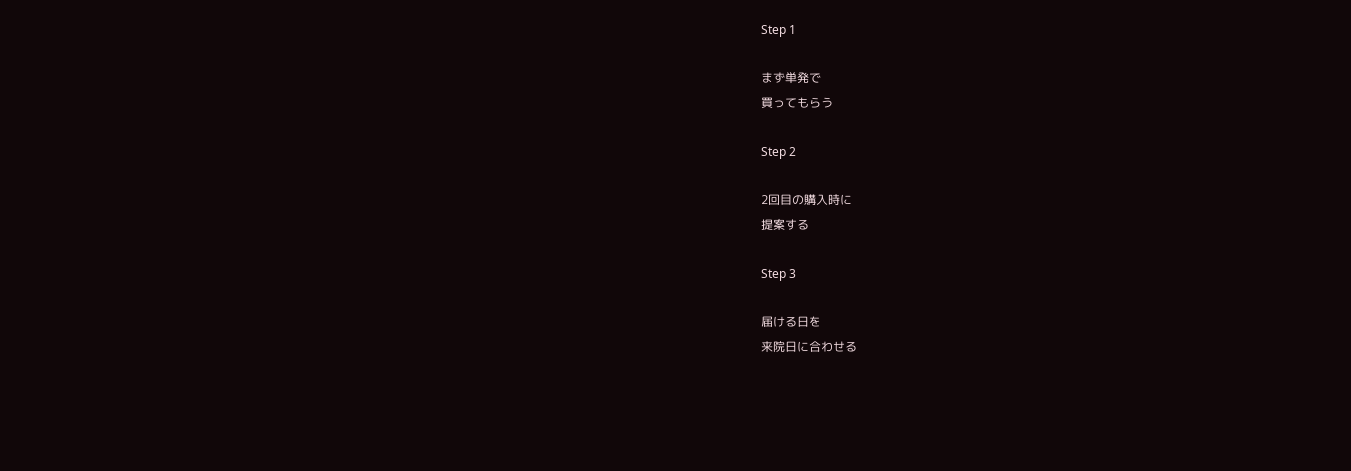Step 1

まず単発で
買ってもらう

Step 2

2回目の購入時に
提案する

Step 3

届ける日を
来院日に合わせる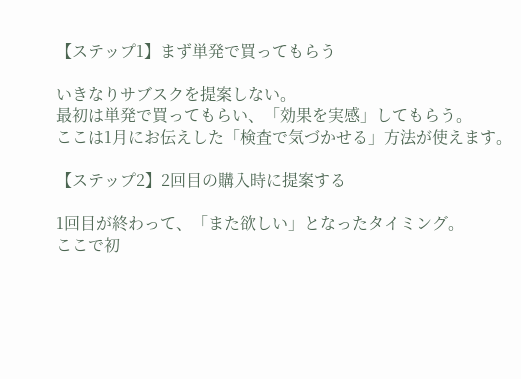【ステップ1】まず単発で買ってもらう

いきなりサブスクを提案しない。
最初は単発で買ってもらい、「効果を実感」してもらう。
ここは1月にお伝えした「検査で気づかせる」方法が使えます。

【ステップ2】2回目の購入時に提案する

1回目が終わって、「また欲しい」となったタイミング。
ここで初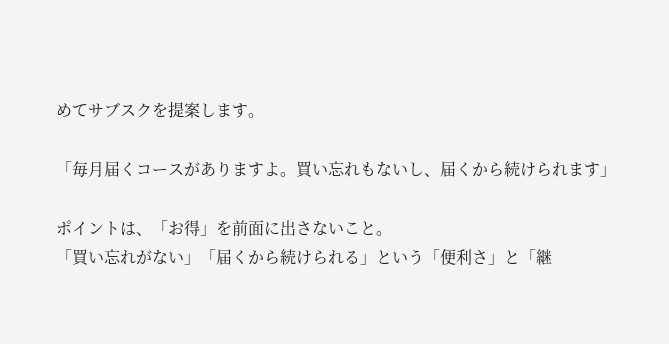めてサブスクを提案します。

「毎月届くコースがありますよ。買い忘れもないし、届くから続けられます」

ポイントは、「お得」を前面に出さないこと。
「買い忘れがない」「届くから続けられる」という「便利さ」と「継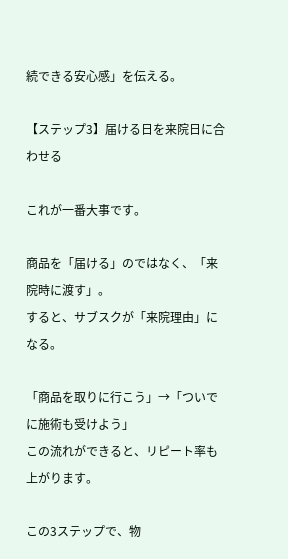続できる安心感」を伝える。

【ステップ3】届ける日を来院日に合わせる

これが一番大事です。

商品を「届ける」のではなく、「来院時に渡す」。
すると、サブスクが「来院理由」になる。

「商品を取りに行こう」→「ついでに施術も受けよう」
この流れができると、リピート率も上がります。

この3ステップで、物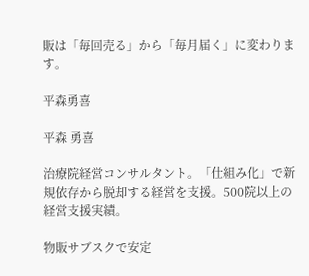販は「毎回売る」から「毎月届く」に変わります。

平森勇喜

平森 勇喜

治療院経営コンサルタント。「仕組み化」で新規依存から脱却する経営を支援。500院以上の経営支援実績。

物販サブスクで安定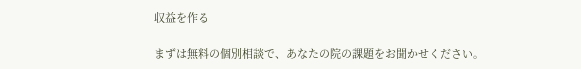収益を作る

まずは無料の個別相談で、あなたの院の課題をお聞かせください。